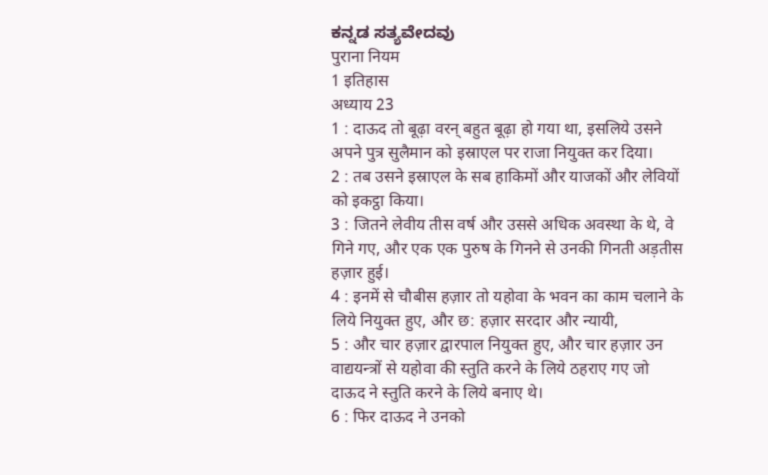ಕನ್ನಡ ಸತ್ಯವೇದವು
पुराना नियम
1 इतिहास
अध्याय 23
1 : दाऊद तो बूढ़ा वरन् बहुत बूढ़ा हो गया था, इसलिये उसने अपने पुत्र सुलैमान को इस्राएल पर राजा नियुक्त कर दिया।
2 : तब उसने इस्राएल के सब हाकिमों और याजकों और लेवियों को इकट्ठा किया।
3 : जितने लेवीय तीस वर्ष और उससे अधिक अवस्था के थे, वे गिने गए, और एक एक पुरुष के गिनने से उनकी गिनती अड़तीस हज़ार हुई।
4 : इनमें से चौबीस हज़ार तो यहोवा के भवन का काम चलाने के लिये नियुक्त हुए, और छ: हज़ार सरदार और न्यायी,
5 : और चार हज़ार द्वारपाल नियुक्त हुए, और चार हज़ार उन वाद्ययन्त्रों से यहोवा की स्तुति करने के लिये ठहराए गए जो दाऊद ने स्तुति करने के लिये बनाए थे।
6 : फिर दाऊद ने उनको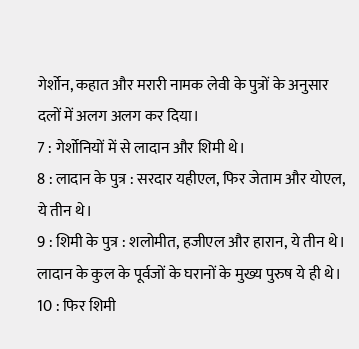गेर्शोन, कहात और मरारी नामक लेवी के पुत्रों के अनुसार दलों में अलग अलग कर दिया।
7 : गेर्शोनियों में से लादान और शिमी थे।
8 : लादान के पुत्र : सरदार यहीएल, फिर जेताम और योएल, ये तीन थे।
9 : शिमी के पुत्र : शलोमीत, हजीएल और हारान, ये तीन थे। लादान के कुल के पूर्वजों के घरानों के मुख्य पुरुष ये ही थे।
10 : फिर शिमी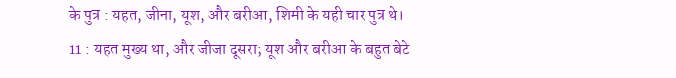के पुत्र : यहत, जीना, यूश, और बरीआ, शिमी के यही चार पुत्र थे।
11 : यहत मुख्य था, और जीजा दूसरा; यूश और बरीआ के बहुत बेटे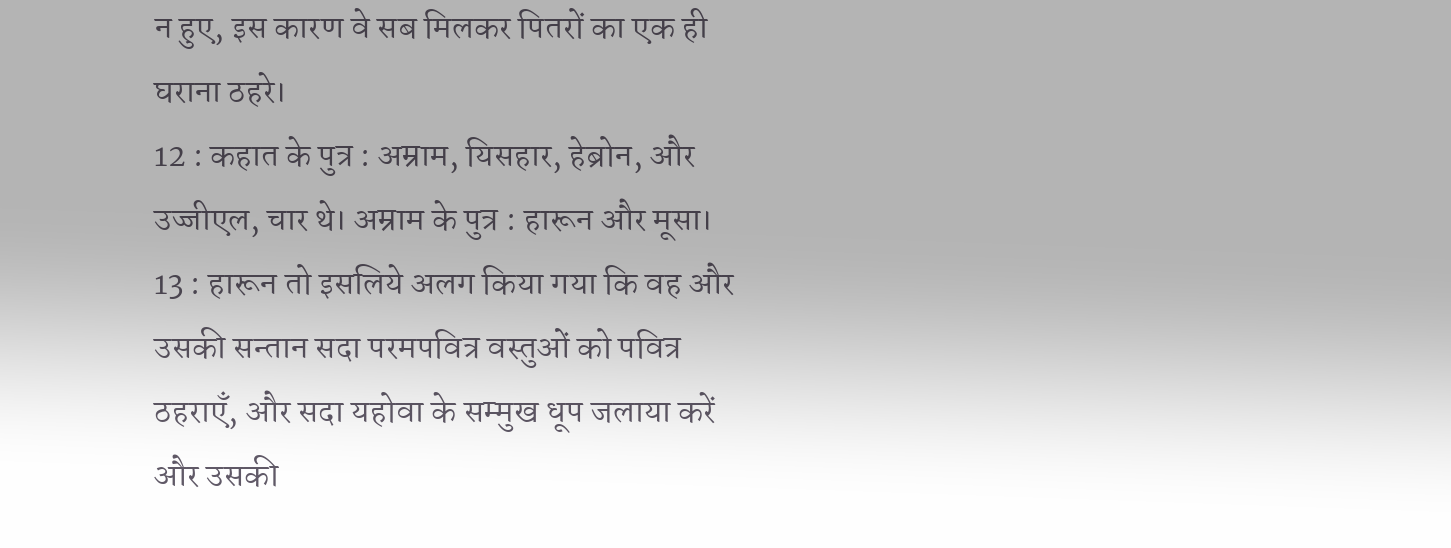न हुए, इस कारण वे सब मिलकर पितरों का एक ही घराना ठहरे।
12 : कहात के पुत्र : अम्राम, यिसहार, हेब्रोन, और उज्जीएल, चार थे। अम्राम के पुत्र : हारून और मूसा।
13 : हारून तो इसलिये अलग किया गया कि वह और उसकी सन्तान सदा परमपवित्र वस्तुओं को पवित्र ठहराएँ, और सदा यहोवा के सम्मुख धूप जलाया करें और उसकी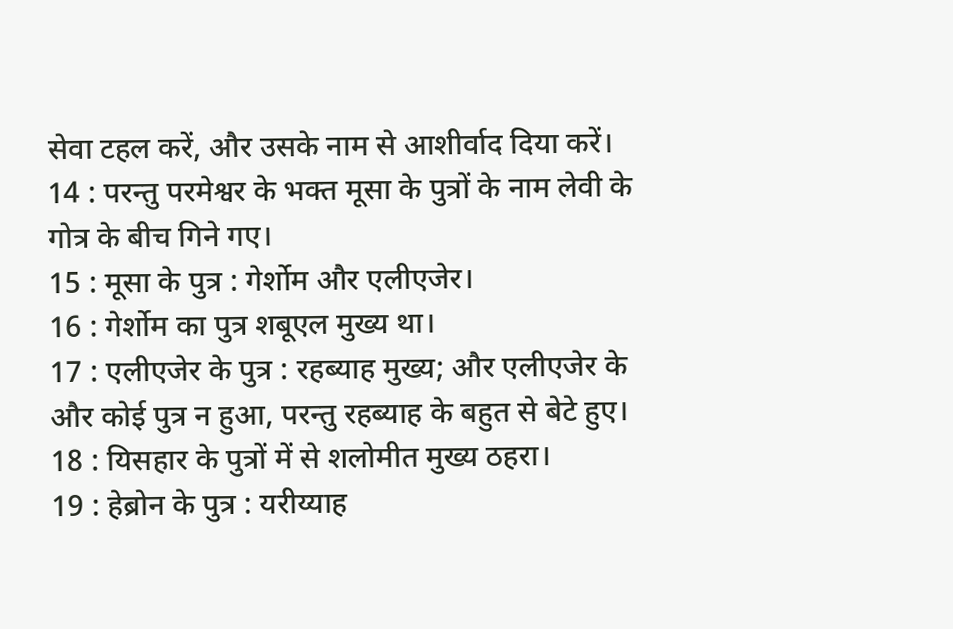सेवा टहल करें, और उसके नाम से आशीर्वाद दिया करें।
14 : परन्तु परमेश्वर के भक्त मूसा के पुत्रों के नाम लेवी के गोत्र के बीच गिने गए।
15 : मूसा के पुत्र : गेर्शोम और एलीएजेर।
16 : गेर्शोम का पुत्र शबूएल मुख्य था।
17 : एलीएजेर के पुत्र : रहब्याह मुख्य; और एलीएजेर के और कोई पुत्र न हुआ, परन्तु रहब्याह के बहुत से बेटे हुए।
18 : यिसहार के पुत्रों में से शलोमीत मुख्य ठहरा।
19 : हेब्रोन के पुत्र : यरीय्याह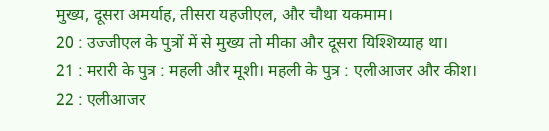मुख्य, दूसरा अमर्याह, तीसरा यहजीएल, और चौथा यकमाम।
20 : उज्जीएल के पुत्रों में से मुख्य तो मीका और दूसरा यिश्शिय्याह था।
21 : मरारी के पुत्र : महली और मूशी। महली के पुत्र : एलीआजर और कीश।
22 : एलीआजर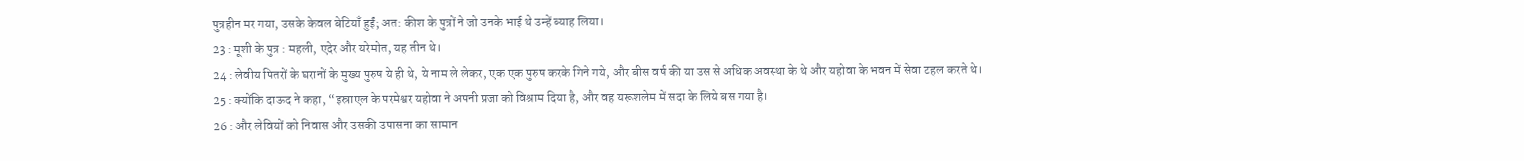पुत्रहीन मर गया, उसके केवल बेटियाँ हुईं; अत: कीश के पुत्रों ने जो उनके भाई थे उन्हें ब्याह लिया।
23 : मूशी के पुत्र : महली, एदेर और यरेमोत, यह तीन थे।
24 : लेवीय पितरों के घरानों के मुख्य पुरुष ये ही थे, ये नाम ले लेकर, एक एक पुरुष करके गिने गये, और बीस वर्ष की या उस से अधिक अवस्था के थे और यहोवा के भवन में सेवा टहल करते थे।
25 : क्योंकि दाऊद ने कहा, “इस्राएल के परमेश्वर यहोवा ने अपनी प्रजा को विश्राम दिया है, और वह यरूशलेम में सदा के लिये बस गया है।
26 : और लेवियों को निवास और उसकी उपासना का सामान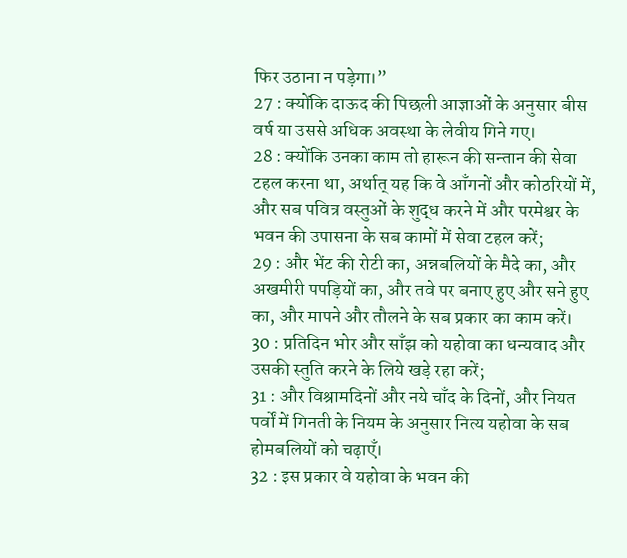फिर उठाना न पड़ेगा।”
27 : क्योंकि दाऊद की पिछली आज्ञाओं के अनुसार बीस वर्ष या उससे अधिक अवस्था के लेवीय गिने गए।
28 : क्योंकि उनका काम तो हारून की सन्तान की सेवा टहल करना था, अर्थात् यह कि वे आँगनों और कोठरियों में, और सब पवित्र वस्तुओं के शुद्ध करने में और परमेश्वर के भवन की उपासना के सब कामों में सेवा टहल करें;
29 : और भेंट की रोटी का, अन्नबलियों के मैदे का, और अखमीरी पपड़ियों का, और तवे पर बनाए हुए और सने हुए का, और मापने और तौलने के सब प्रकार का काम करें।
30 : प्रतिदिन भोर और साँझ को यहोवा का धन्यवाद और उसकी स्तुति करने के लिये खड़े रहा करें;
31 : और विश्रामदिनों और नये चाँद के दिनों, और नियत पर्वों में गिनती के नियम के अनुसार नित्य यहोवा के सब होमबलियों को चढ़ाएँ।
32 : इस प्रकार वे यहोवा के भवन की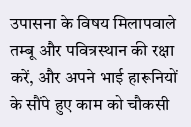उपासना के विषय मिलापवाले तम्बू और पवित्रस्थान की रक्षा करें, और अपने भाई हारूनियों के सौंपे हुए काम को चौकसी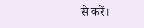से करें।